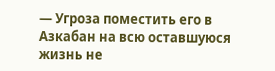— Угроза поместить его в Азкабан на всю оставшуюся жизнь не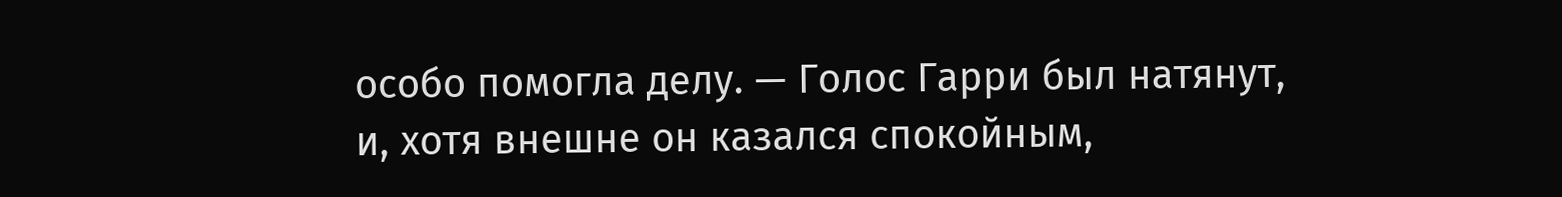особо помогла делу. — Голос Гарри был натянут, и, хотя внешне он казался спокойным,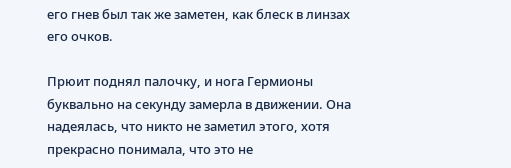его гнев был так же заметен, как блеск в линзах его очков.

Прюит поднял палочку, и нога Гермионы буквально на секунду замерла в движении. Она надеялась, что никто не заметил этого, хотя прекрасно понимала, что это не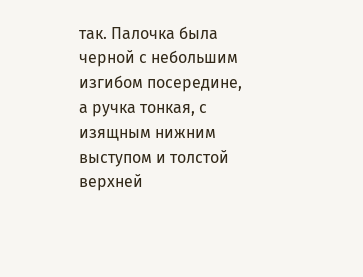так. Палочка была черной с небольшим изгибом посередине, а ручка тонкая, с изящным нижним выступом и толстой верхней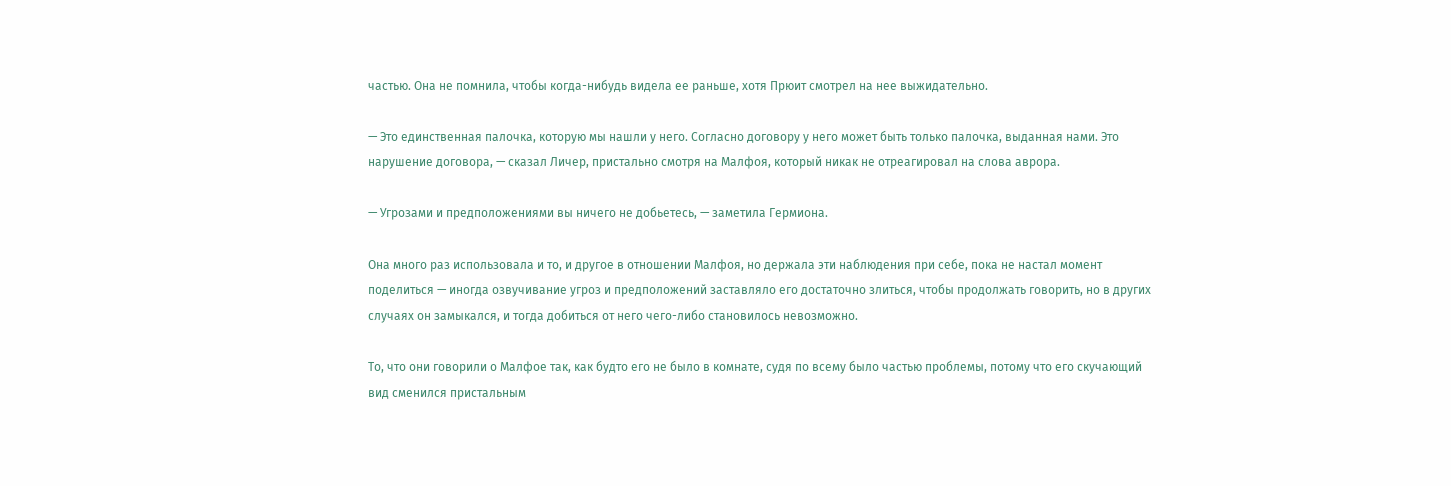частью. Она не помнила, чтобы когда-нибудь видела ее раньше, хотя Прюит смотрел на нее выжидательно.

— Это единственная палочка, которую мы нашли у него. Согласно договору у него может быть только палочка, выданная нами. Это нарушение договора, — сказал Личер, пристально смотря на Малфоя, который никак не отреагировал на слова аврора.

— Угрозами и предположениями вы ничего не добьетесь, — заметила Гермиона.

Она много раз использовала и то, и другое в отношении Малфоя, но держала эти наблюдения при себе, пока не настал момент поделиться — иногда озвучивание угроз и предположений заставляло его достаточно злиться, чтобы продолжать говорить, но в других случаях он замыкался, и тогда добиться от него чего-либо становилось невозможно.

То, что они говорили о Малфое так, как будто его не было в комнате, судя по всему было частью проблемы, потому что его скучающий вид сменился пристальным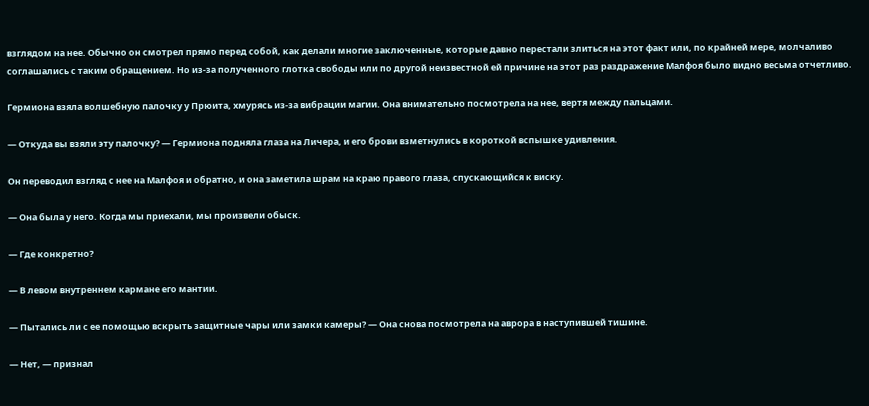взглядом на нее. Обычно он смотрел прямо перед собой, как делали многие заключенные, которые давно перестали злиться на этот факт или, по крайней мере, молчаливо соглашались с таким обращением. Но из-за полученного глотка свободы или по другой неизвестной ей причине на этот раз раздражение Малфоя было видно весьма отчетливо.

Гермиона взяла волшебную палочку у Прюита, хмурясь из-за вибрации магии. Она внимательно посмотрела на нее, вертя между пальцами.

— Откуда вы взяли эту палочку? — Гермиона подняла глаза на Личера, и его брови взметнулись в короткой вспышке удивления.

Он переводил взгляд с нее на Малфоя и обратно, и она заметила шрам на краю правого глаза, спускающийся к виску.

— Она была у него. Когда мы приехали, мы произвели обыск.

— Где конкретно?

— В левом внутреннем кармане его мантии.

— Пытались ли с ее помощью вскрыть защитные чары или замки камеры? — Она снова посмотрела на аврора в наступившей тишине.

— Нет, — признал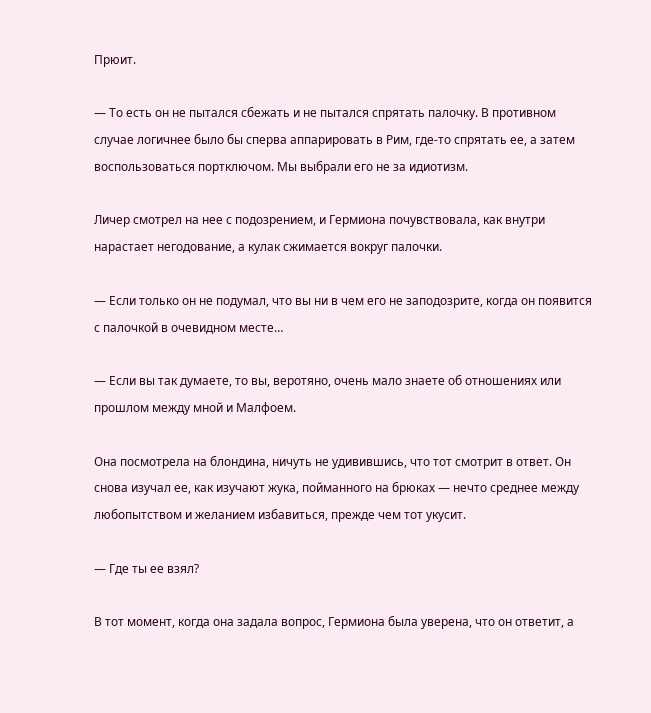Прюит.

— То есть он не пытался сбежать и не пытался спрятать палочку. В противном случае логичнее было бы сперва аппарировать в Рим, где-то спрятать ее, а затем воспользоваться портключом. Мы выбрали его не за идиотизм.

Личер смотрел на нее с подозрением, и Гермиона почувствовала, как внутри нарастает негодование, а кулак сжимается вокруг палочки.

— Если только он не подумал, что вы ни в чем его не заподозрите, когда он появится с палочкой в очевидном месте…

— Если вы так думаете, то вы, веротяно, очень мало знаете об отношениях или прошлом между мной и Малфоем.

Она посмотрела на блондина, ничуть не удивившись, что тот смотрит в ответ. Он снова изучал ее, как изучают жука, пойманного на брюках — нечто среднее между любопытством и желанием избавиться, прежде чем тот укусит.

— Где ты ее взял?

В тот момент, когда она задала вопрос, Гермиона была уверена, что он ответит, а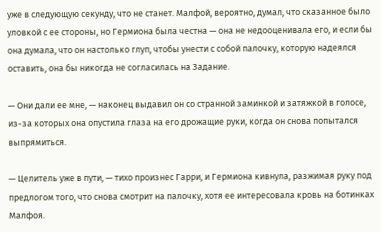уже в следующую секунду, что не станет. Малфой, вероятно, думал, что сказанное было уловкой с ее стороны, но Гермиона была честна — она не недооценивала его, и если бы она думала, что он настолько глуп, чтобы унести с собой палочку, которую надеялся оставить, она бы никогда не согласилась на Задание.

— Они дали ее мне, — наконец выдавил он со странной заминкой и затяжкой в голосе, из-за которых она опустила глаза на его дрожащие руки, когда он снова попытался выпрямиться.

— Целитель уже в пути, — тихо произнес Гарри, и Гермиона кивнула, разжимая руку под предлогом того, что снова смотрит на палочку, хотя ее интересовала кровь на ботинках Малфоя.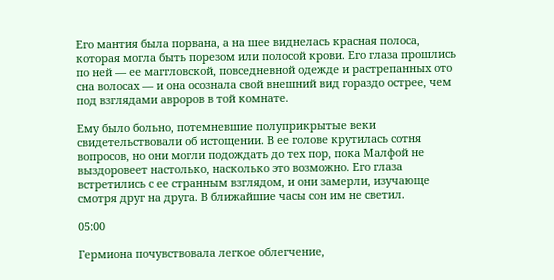Его мантия была порвана, а на шее виднелась красная полоса, которая могла быть порезом или полосой крови. Его глаза прошлись по ней — ее маггловской, повседневной одежде и растрепанных ото сна волосах — и она осознала свой внешний вид гораздо острее, чем под взглядами авроров в той комнате.

Ему было больно, потемневшие полуприкрытые веки свидетельствовали об истощении. В ее голове крутилась сотня вопросов, но они могли подождать до тех пор, пока Малфой не выздоровеет настолько, насколько это возможно. Его глаза встретились с ее странным взглядом, и они замерли, изучающе смотря друг на друга. В ближайшие часы сон им не светил.

05:00

Гермиона почувствовала легкое облегчение,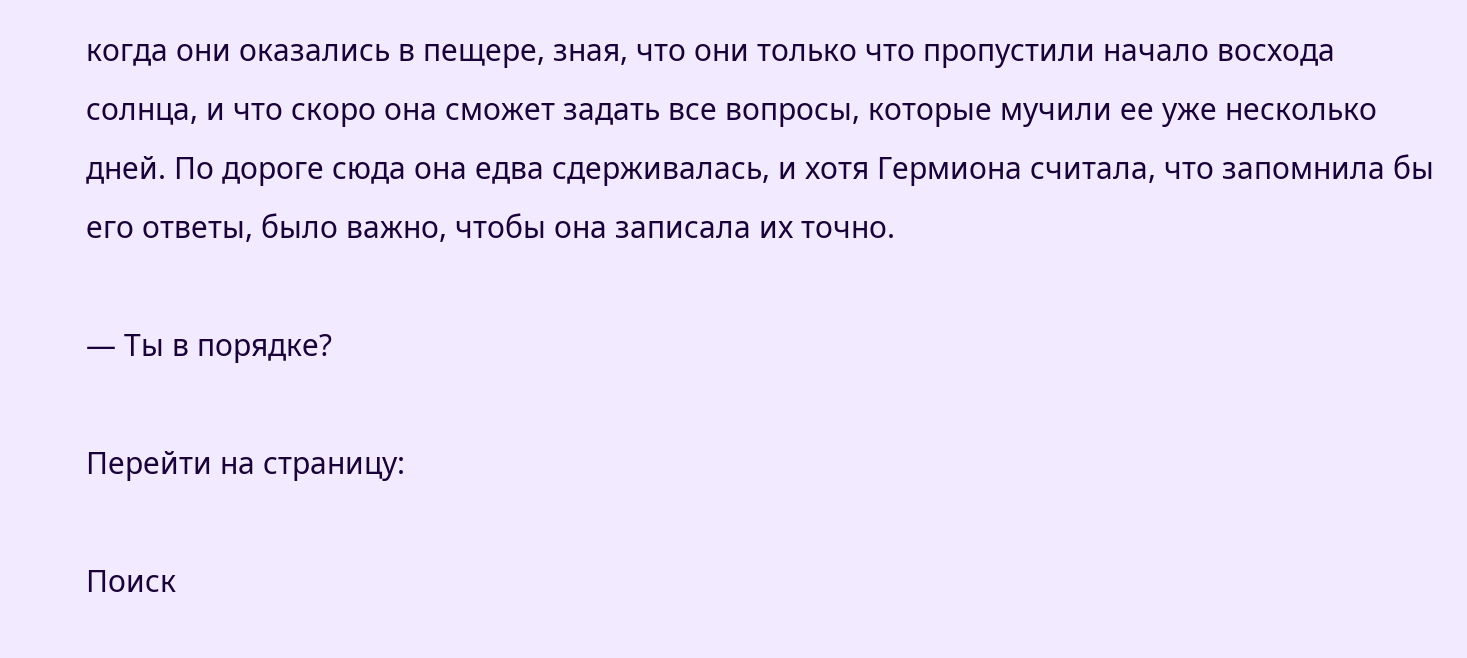когда они оказались в пещере, зная, что они только что пропустили начало восхода солнца, и что скоро она сможет задать все вопросы, которые мучили ее уже несколько дней. По дороге сюда она едва сдерживалась, и хотя Гермиона считала, что запомнила бы его ответы, было важно, чтобы она записала их точно.

— Ты в порядке?

Перейти на страницу:

Поиск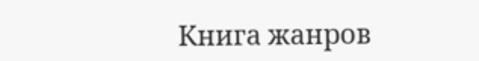Книга жанров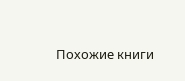Похожие книги